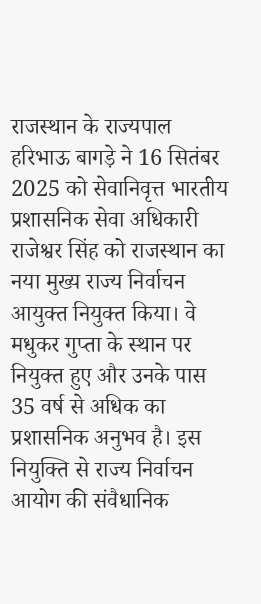राजस्थान के राज्यपाल हरिभाऊ बागड़े ने 16 सितंबर 2025 को सेवानिवृत्त भारतीय प्रशासनिक सेवा अधिकारी राजेश्वर सिंह को राजस्थान का नया मुख्य राज्य निर्वाचन आयुक्त नियुक्त किया। वे मधुकर गुप्ता के स्थान पर नियुक्त हुए और उनके पास 35 वर्ष से अधिक का प्रशासनिक अनुभव है। इस नियुक्ति से राज्य निर्वाचन आयोग की संवैधानिक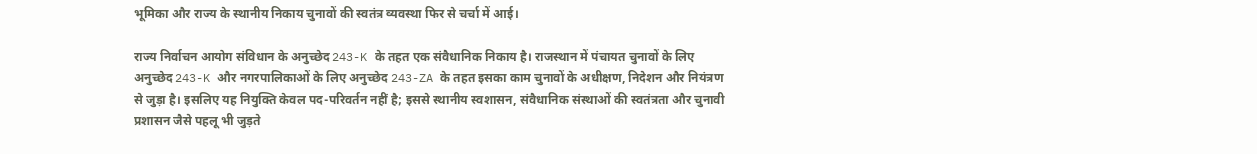भूमिका और राज्य के स्थानीय निकाय चुनावों की स्वतंत्र व्यवस्था फिर से चर्चा में आई।

राज्य निर्वाचन आयोग संविधान के अनुच्छेद 243-K के तहत एक संवैधानिक निकाय है। राजस्थान में पंचायत चुनावों के लिए अनुच्छेद 243-K और नगरपालिकाओं के लिए अनुच्छेद 243-ZA के तहत इसका काम चुनावों के अधीक्षण, निदेशन और नियंत्रण से जुड़ा है। इसलिए यह नियुक्ति केवल पद-परिवर्तन नहीं है; इससे स्थानीय स्वशासन, संवैधानिक संस्थाओं की स्वतंत्रता और चुनावी प्रशासन जैसे पहलू भी जुड़ते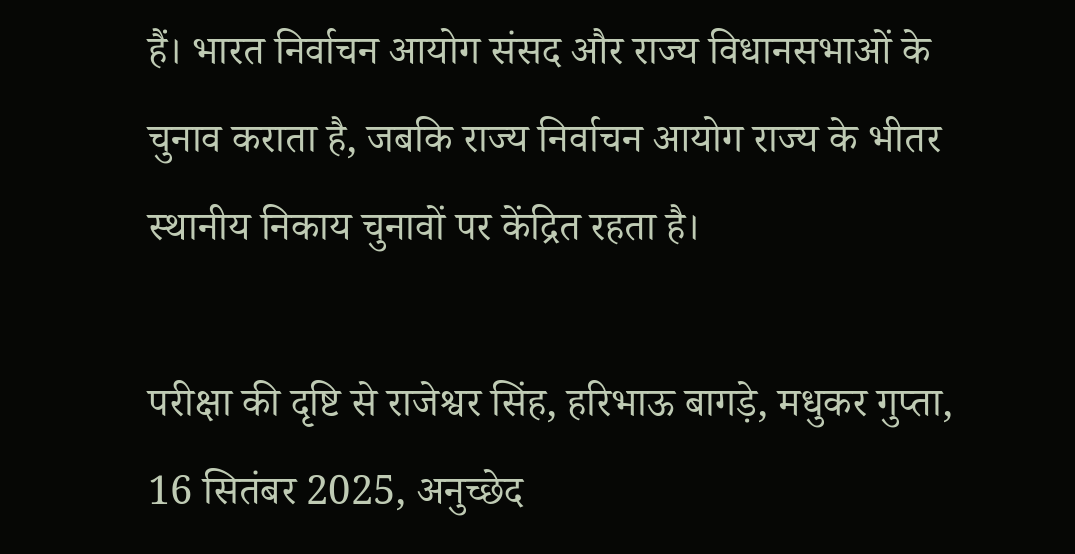हैं। भारत निर्वाचन आयोग संसद और राज्य विधानसभाओं के चुनाव कराता है, जबकि राज्य निर्वाचन आयोग राज्य के भीतर स्थानीय निकाय चुनावों पर केंद्रित रहता है।

परीक्षा की दृष्टि से राजेश्वर सिंह, हरिभाऊ बागड़े, मधुकर गुप्ता, 16 सितंबर 2025, अनुच्छेद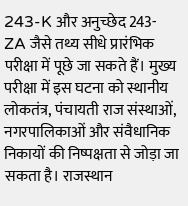243-K और अनुच्छेद 243-ZA जैसे तथ्य सीधे प्रारंभिक परीक्षा में पूछे जा सकते हैं। मुख्य परीक्षा में इस घटना को स्थानीय लोकतंत्र, पंचायती राज संस्थाओं, नगरपालिकाओं और संवैधानिक निकायों की निष्पक्षता से जोड़ा जा सकता है। राजस्थान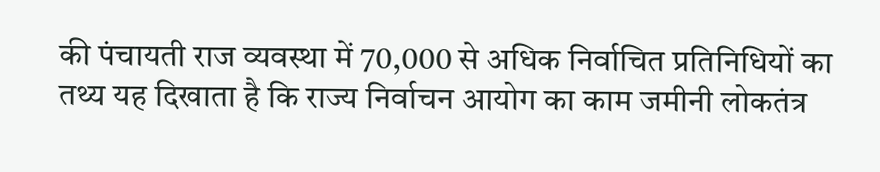की पंचायती राज व्यवस्था में 70,000 से अधिक निर्वाचित प्रतिनिधियों का तथ्य यह दिखाता है कि राज्य निर्वाचन आयोग का काम जमीनी लोकतंत्र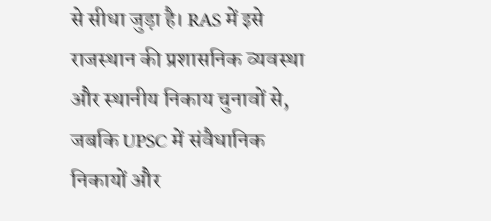से सीधा जुड़ा है। RAS में इसे राजस्थान की प्रशासनिक व्यवस्था और स्थानीय निकाय चुनावों से, जबकि UPSC में संवैधानिक निकायों और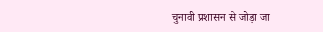चुनावी प्रशासन से जोड़ा जा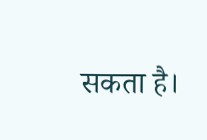सकता है।